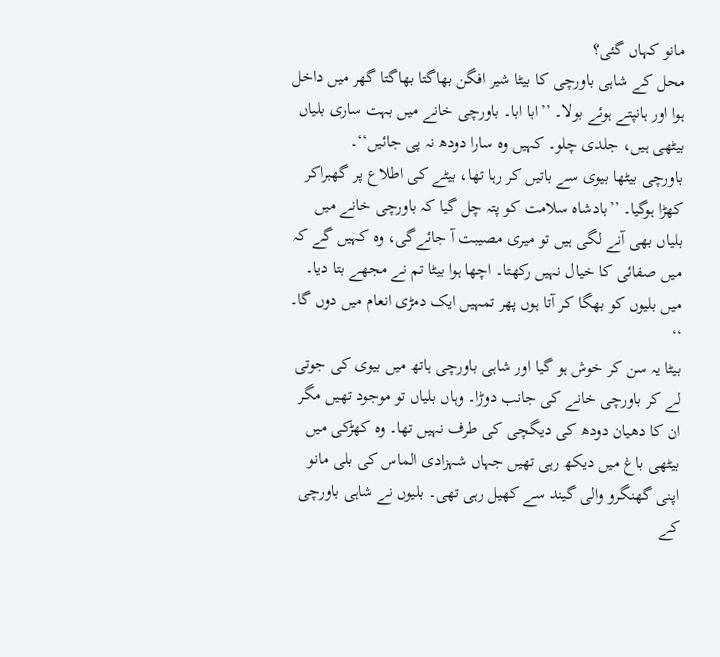مانو کہاں گئی؟
محل کے شاہی باورچی کا بیٹا شیر افگن بھاگتا بھاگتا گھر میں داخل ہوا اور ہانپتے ہوئے بولا۔ ’’ابا ابا۔ باورچی خانے میں بہت ساری بلیاں بیٹھی ہیں، جلدی چلو۔ کہیں وہ سارا دودھ نہ پی جائیں‘‘۔
باورچی بیٹھا بیوی سے باتیں کر رہا تھا، بیٹے کی اطلاع پر گھبراکر کھڑا ہوگیا۔ ’’بادشاہ سلامت کو پتہ چل گیا کہ باورچی خانے میں بلیاں بھی آنے لگی ہیں تو میری مصیبت آ جائےگی، وہ کہیں گے کہ میں صفائی کا خیال نہیں رکھتا۔ اچھا ہوا بیٹا تم نے مجھے بتا دیا۔ میں بلیوں کو بھگا کر آتا ہوں پھر تمہیں ایک دمڑی انعام میں دوں گا۔ ‘‘
بیٹا یہ سن کر خوش ہو گیا اور شاہی باورچی ہاتھ میں بیوی کی جوتی لے کر باورچی خانے کی جانب دوڑا۔ وہاں بلیاں تو موجود تھیں مگر ان کا دھیان دودھ کی دیگچی کی طرف نہیں تھا۔ وہ کھڑکی میں بیٹھی باغ میں دیکھ رہی تھیں جہاں شہزادی الماس کی بلی مانو اپنی گھنگرو والی گیند سے کھیل رہی تھی۔ بلیوں نے شاہی باورچی کے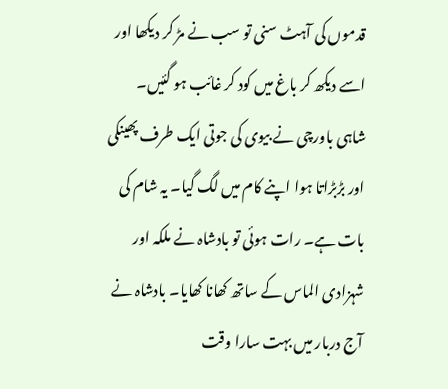قدموں کی آہٹ سنی تو سب نے مڑ کر دیکھا اور اسے دیکھ کر باغ میں کود کر غائب ہو گئیں۔
شاہی باورچی نے بیوی کی جوتی ایک طرف پھینکی اور بڑبڑاتا ہوا اپنے کام میں لگ گیا۔ یہ شام کی بات ہے۔ رات ہوئی تو بادشاہ نے ملکہ اور شہزادی الماس کے ساتھ کھانا کھایا۔ بادشاہ نے آج دربار میں بہت سارا وقت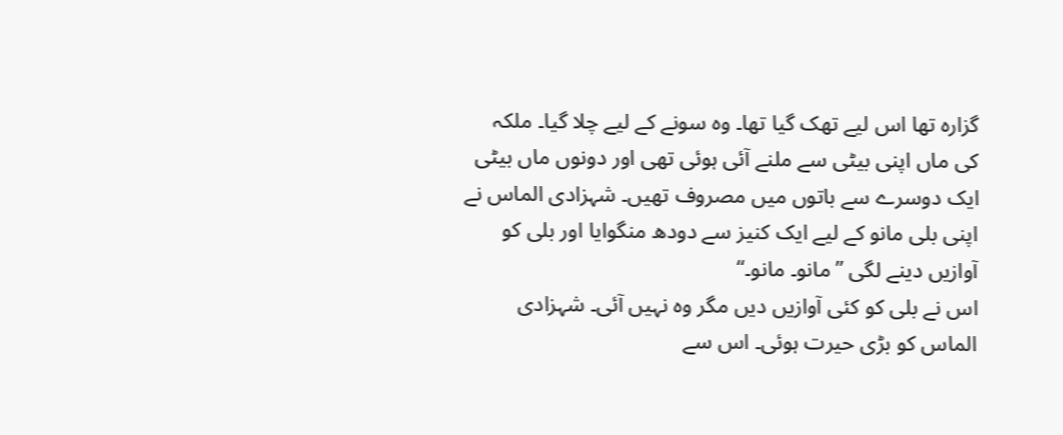گزارہ تھا اس لیے تھک گیا تھا۔ وہ سونے کے لیے چلا گیا۔ ملکہ کی ماں اپنی بیٹی سے ملنے آئی ہوئی تھی اور دونوں ماں بیٹی ایک دوسرے سے باتوں میں مصروف تھیں۔ شہزادی الماس نے اپنی بلی مانو کے لیے ایک کنیز سے دودھ منگوایا اور بلی کو آوازیں دینے لگی ’’مانو۔ مانو۔‘‘
اس نے بلی کو کئی آوازیں دیں مگر وہ نہیں آئی۔ شہزادی الماس کو بڑی حیرت ہوئی۔ اس سے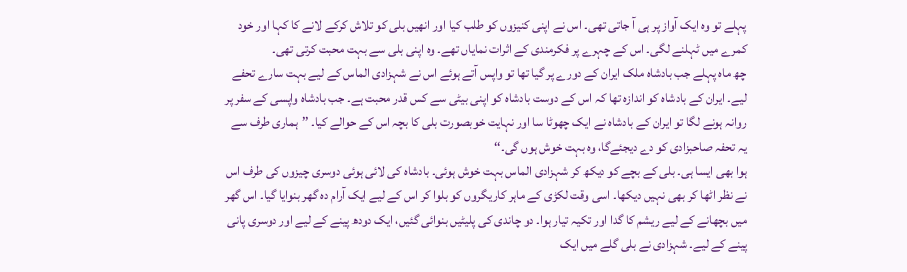پہلے تو وہ ایک آواز پر ہی آ جاتی تھی۔ اس نے اپنی کنیزوں کو طلب کیا اور انھیں بلی کو تلاش کرکے لانے کا کہا اور خود کمرے میں ٹہلنے لگی۔ اس کے چہرے پر فکرمندی کے اثرات نمایاں تھے۔ وہ اپنی بلی سے بہت محبت کرتی تھی۔
چھ ماہ پہلے جب بادشاہ ملک ایران کے دورے پر گیا تھا تو واپس آتے ہوئے اس نے شہزادی الماس کے لیے بہت سارے تحفے لیے۔ ایران کے بادشاہ کو اندازہ تھا کہ اس کے دوست بادشاہ کو اپنی بیٹی سے کس قدر محبت ہے۔ جب بادشاہ واپسی کے سفر پر روانہ ہونے لگا تو ایران کے بادشاہ نے ایک چھوٹا سا اور نہایت خوبصورت بلی کا بچہ اس کے حوالے کیا۔ ’’ہماری طرف سے یہ تحفہ صاحبزادی کو دے دیجئےگا، وہ بہت خوش ہوں گی۔‘‘
ہوا بھی ایسا ہی۔ بلی کے بچے کو دیکھ کر شہزادی الماس بہت خوش ہوئی۔ بادشاہ کی لائی ہوئی دوسری چیزوں کی طرف اس نے نظر اٹھا کر بھی نہیں دیکھا۔ اسی وقت لکڑی کے ماہر کاریگروں کو بلوا کر اس کے لیے ایک آرام دہ گھر بنوایا گیا۔ اس گھر میں بچھانے کے لیے ریشم کا گدا اور تکیہ تیار ہوا۔ دو چاندی کی پلیٹیں بنوائی گئیں، ایک دودھ پینے کے لیے اور دوسری پانی پینے کے لیے۔ شہزادی نے بلی گلے میں ایک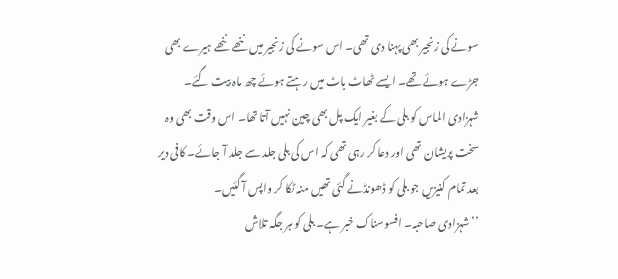سونے کی زنجیر بھی پہنا دی تھی۔ اس سونے کی زنجیر میں ننھے ننھے ہیرے بھی جڑے ہوئے تھے۔ ایسے ٹھاٹ باٹ میں رہتے ہوئے چھ ماہ بیت گئے۔
شہزادی الماس کو بلی کے بغیر ایک پل بھی چین نہیں آتا تھا۔ اس وقت بھی وہ سخت پریشان تھی اور دعا کر رہی تھی کہ اس کی بلی جلد سے جلد آ جائے۔ کافی دیر بعد تمام کنیزیں جو بلی کو ڈھونڈنے گئی تھیں منہ ٹکا کر واپس آ گئیں۔
’’شہزادی صاحبہ۔ افسوسناک خبر ہے۔ بلی کو ہر جگہ تلاش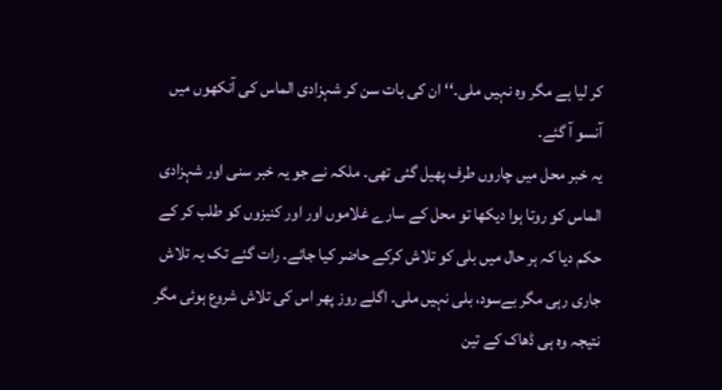کر لیا ہے مگر وہ نہیں ملی۔‘‘ ان کی بات سن کر شہزادی الماس کی آنکھوں میں آنسو آ گئے۔
یہ خبر محل میں چاروں طرف پھیل گئی تھی۔ ملکہ نے جو یہ خبر سنی اور شہزادی الماس کو روتا ہوا دیکھا تو محل کے سارے غلاموں اور اور کنیزوں کو طلب کر کے حکم دیا کہ ہر حال میں بلی کو تلاش کرکے حاضر کیا جائے۔ رات گئے تک یہ تلاش جاری رہی مگر بےسود، بلی نہیں ملی۔ اگلے روز پھر اس کی تلاش شروع ہوئی مگر نتیجہ وہ ہی ڈھاک کے تین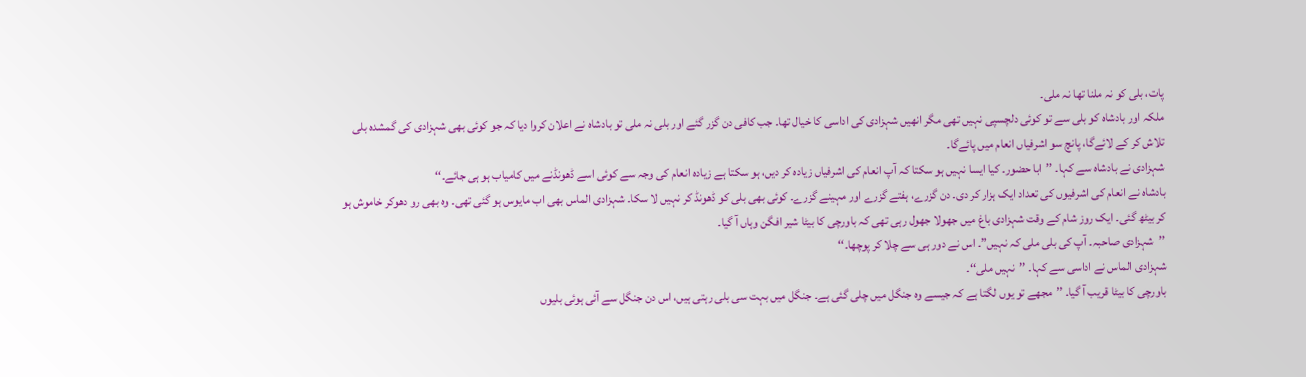پات، بلی کو نہ ملنا تھا نہ ملی۔
ملکہ اور بادشاہ کو بلی سے تو کوئی دلچسپی نہیں تھی مگر انھیں شہزادی کی اداسی کا خیال تھا۔ جب کافی دن گزر گئے اور بلی نہ ملی تو بادشاہ نے اعلان کروا دیا کہ جو کوئی بھی شہزادی کی گمشدہ بلی تلاش کر کے لائےگا، پانچ سو اشرفیاں انعام میں پائےگا۔
شہزادی نے بادشاہ سے کہا۔ ’’ابا حضور۔ کیا ایسا نہیں ہو سکتا کہ آپ انعام کی اشرفیاں زیادہ کر دیں، ہو سکتا ہے زیادہ انعام کی وجہ سے کوئی اسے ڈھونڈنے میں کامیاب ہو ہی جائے۔‘‘
بادشاہ نے انعام کی اشرفیوں کی تعداد ایک ہزار کر دی۔ دن گزرے، ہفتے گزرے اور مہینے گزرے۔ کوئی بھی بلی کو ڈھونڈ کر نہیں لا سکا۔ شہزادی الماس بھی اب مایوس ہو گئی تھی۔ وہ بھی رو دھوکر خاموش ہو کر بیٹھ گئی۔ ایک روز شام کے وقت شہزادی باغ میں جھولا جھول رہی تھی کہ باورچی کا بیٹا شیر افگن وہاں آ گیا۔
’’شہزادی صاحبہ۔ آپ کی بلی ملی کہ نہیں”۔ اس نے دور ہی سے چلا کر پوچھا۔‘‘
شہزادی الماس نے اداسی سے کہا۔ ’’نہیں ملی‘‘۔
باورچی کا بیٹا قریب آ گیا۔ ’’مجھے تو یوں لگتا ہے کہ جیسے وہ جنگل میں چلی گئی ہے۔ جنگل میں بہت سی بلی رہتی ہیں، اس دن جنگل سے آئی ہوئی بلیوں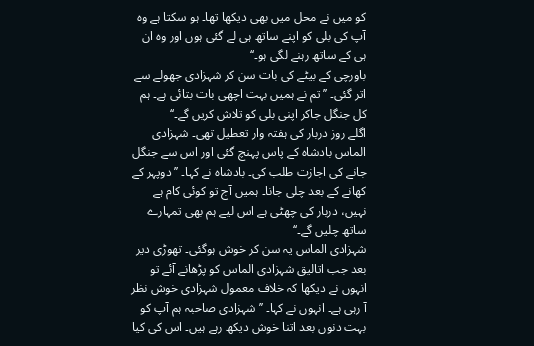کو میں نے محل میں بھی دیکھا تھا۔ ہو سکتا ہے وہ آپ کی بلی کو اپنے ساتھ ہی لے گئی ہوں اور وہ ان ہی کے ساتھ رہنے لگی ہو۔‘‘
باورچی کے بیٹے کی بات سن کر شہزادی جھولے سے اتر گئی۔ ’’تم نے ہمیں بہت اچھی بات بتائی ہے۔ ہم کل جنگل جاکر اپنی بلی کو تلاش کریں گے۔‘‘
اگلے روز دربار کی ہفتہ وار تعطیل تھی۔ شہزادی الماس بادشاہ کے پاس پہنچ گئی اور اس سے جنگل جانے کی اجازت طلب کی۔ بادشاہ نے کہا۔ ’’دوپہر کے کھانے کے بعد چلی جانا۔ ہمیں آج تو کوئی کام ہے نہیں، دربار کی چھٹی ہے اس لیے ہم بھی تمہارے ساتھ چلیں گے۔‘‘
شہزادی الماس یہ سن کر خوش ہوگئی۔ تھوڑی دیر بعد جب اتالیق شہزادی الماس کو پڑھانے آئے تو انہوں نے دیکھا کہ خلاف معمول شہزادی خوش نظر آ رہی ہے۔ انہوں نے کہا۔ ’’شہزادی صاحبہ ہم آپ کو بہت دنوں بعد اتنا خوش دیکھ رہے ہیں۔ اس کی کیا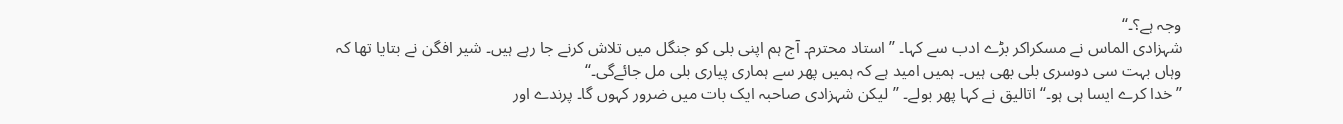وجہ ہے؟۔‘‘
شہزادی الماس نے مسکراکر بڑے ادب سے کہا۔ ’’استاد محترم۔ آج ہم اپنی بلی کو جنگل میں تلاش کرنے جا رہے ہیں۔ شیر افگن نے بتایا تھا کہ وہاں بہت سی دوسری بلی بھی ہیں۔ ہمیں امید ہے کہ ہمیں پھر سے ہماری پیاری بلی مل جائےگی۔‘‘
’’خدا کرے ایسا ہی ہو۔‘‘ اتالیق نے کہا پھر بولے۔ ’’لیکن شہزادی صاحبہ ایک بات میں ضرور کہوں گا۔ پرندے اور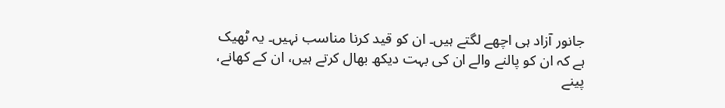جانور آزاد ہی اچھے لگتے ہیں۔ ان کو قید کرنا مناسب نہیں۔ یہ ٹھیک ہے کہ ان کو پالنے والے ان کی بہت دیکھ بھال کرتے ہیں، ان کے کھانے، پینے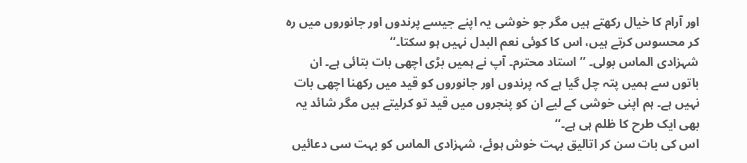اور آرام کا خیال رکھتے ہیں مگر جو خوشی یہ اپنے جیسے پرندوں اور جانوروں میں رہ کر محسوس کرتے ہیں، اس کا کوئی نعم البدل نہیں ہو سکتا۔‘‘
شہزادی الماس بولی۔ ’’استاد محترم۔ آپ نے ہمیں بڑی اچھی بات بتائی ہے۔ ان باتوں سے ہمیں پتہ چل گیا ہے کہ پرندوں اور جانوروں کو قید میں رکھنا اچھی بات نہیں ہے۔ ہم اپنی خوشی کے لیے ان کو پنجروں میں قید تو کرلیتے ہیں مگر شائد یہ بھی ایک طرح کا ظلم ہی ہے۔‘‘
اس کی بات سن کر اتالیق بہت خوش ہوئے، شہزادی الماس کو بہت سی دعائیں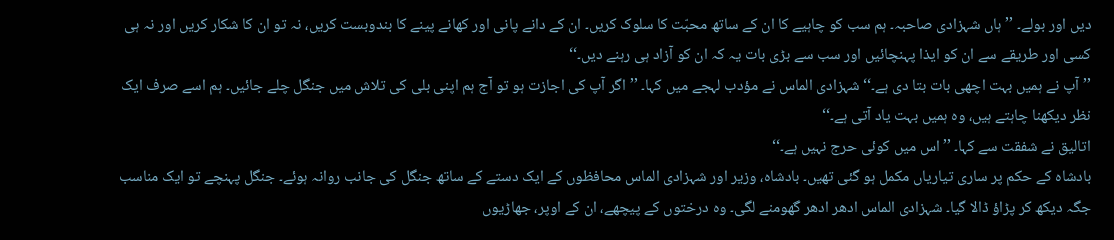دیں اور بولے۔ ’’ہاں شہزادی صاحبہ۔ ہم سب کو چاہیے کا ان کے ساتھ محبّت کا سلوک کریں۔ ان کے دانے پانی اور کھانے پینے کا بندوبست کریں، نہ تو ان کا شکار کریں اور نہ ہی کسی اور طریقے سے ان کو ایذا پہنچائیں اور سب سے بڑی بات یہ کہ ان کو آزاد ہی رہنے دیں۔‘‘
’’آپ نے ہمیں بہت اچھی بات بتا دی ہے۔‘‘ شہزادی الماس نے مؤدب لہجے میں کہا۔ ’’اگر آپ کی اجازت ہو تو آج ہم اپنی بلی کی تلاش میں جنگل چلے جائیں۔ ہم اسے صرف ایک نظر دیکھنا چاہتے ہیں، وہ ہمیں بہت یاد آتی ہے۔‘‘
اتالیق نے شفقت سے کہا۔ ’’اس میں کوئی حرج نہیں ہے۔‘‘
بادشاہ کے حکم پر ساری تیاریاں مکمل ہو گئی تھیں۔ بادشاہ، وزیر اور شہزادی الماس محافظوں کے ایک دستے کے ساتھ جنگل کی جانب روانہ ہوئے۔ جنگل پہنچے تو ایک مناسب جگہ دیکھ کر پڑاؤ ڈالا گیا۔ شہزادی الماس ادھر ادھر گھومنے لگی۔ وہ درختوں کے پیچھے، ان کے اوپر، جھاڑیوں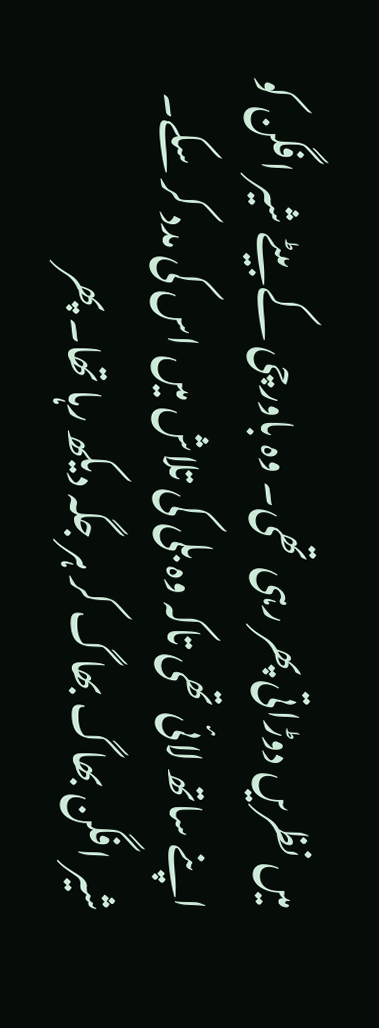میں نظریں دوڑاتی پھر رہی تھی۔ وہ باورچی کے بیٹے شیر افگن کو اپنے ساتھ لائی تھی تاکہ وہ بلی کی تلاش میں اس کی مدد کر سکے۔
شیر افگن بھاگ بھاگ کر ہر جگہ دیکھ رہا تھا۔ پھر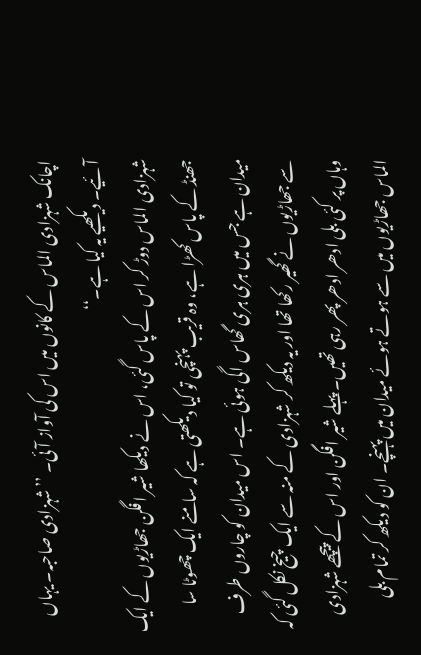اچانک شہزادی الماس کے کانوں میں اس کی آواز آئی۔ ’’شہزادی صاحبہ۔ یہاں آئیے۔ دیکھیے یہ کیا ہے۔‘‘
شہزادی الماس دوڑ کر اس کے پاس گئی، اس نے دیکھا شیر افگن جھاڑیوں کے ایک جھنڈ کے پاس کھڑا ہے، وہ قریب پہنچی تو کیا دیکھتی ہے کہ سامنے ایک چھوٹا سا میدان ہے جس میں ہری ہری گھاس اگی ہوئی ہے۔ اس میدان کو چاروں طرف سے جھاڑیوں نے گھیر رکھا تھا اور یہ دیکھ کر شہزادی کے منہ سے ایک چیخ نکل گئی کہ وہاں پر کئی بلی ادھر ادھر پھر رہی تھیں۔ پہلے شیر افگن اور اس کے پیچھے شہزادی الماس جھاڑیوں میں سے ہوتے ہوئے میدان میں پہنچے۔ ان کو دیکھ کر تمام بلی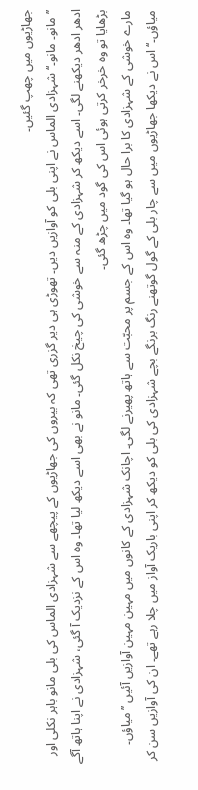جھاڑیوں میں چھپ گئیں۔
’’مانو۔ مانو۔‘‘ شہزادی الماس نے اپنی بلی کو آوازیں دیں۔ تھوڑی ہی دیر گزری تھی کہ بیروں کی جھاڑیوں کے پیچھے سے شہزادی الماس کی بلی مانو باہر نکلی اور ادھر ادھر دیکھنے لگی۔ اسے دیکھ کر شہزادی کے منہ سے خوشی کی چیخ نکل گئی۔ مانو نے بھی اسے دیکھ لیا تھا۔ وہ اس کے نزدیک آ گئی، شہزادی نے اپنا ہاتھ آگے بڑھایا تو وہ خرخر کرتی ہوئی اس کی گود میں چڑھ گئی۔
مارے خوشی کے شہزادی کا برا حال ہو گیا تھا۔ وہ اس کے جسم پر محبّت سے ہاتھ پھیرنے لگی۔ اچانک شہزادی کے کانوں میں مہین مہین آوازیں آئیں ’’میاؤں۔ میاؤں۔‘‘ اس نے دیکھا جھاڑیوں میں سے چار بلی کے گول گوتھنے رنگ برنگے بچے شہزادی کی بلی کو دیکھ کر اپنی باریک آواز میں چلا رہے تھے۔ ان کی آوازیں سن کر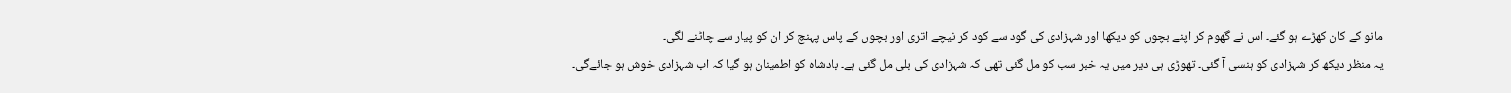مانو کے کان کھڑے ہو گئے۔ اس نے گھوم کر اپنے بچوں کو دیکھا اور شہزادی کی گود سے کود کر نیچے اتری اور بچوں کے پاس پہنچ کر ان کو پیار سے چاٹنے لگی۔
یہ منظر دیکھ کر شہزادی کو ہنسی آ گئی۔ تھوڑی ہی دیر میں یہ خبر سب کو مل گئی تھی کہ شہزادی کی بلی مل گئی ہے۔ بادشاہ کو اطمینان ہو گیا کہ اب شہزادی خوش ہو جائےگی۔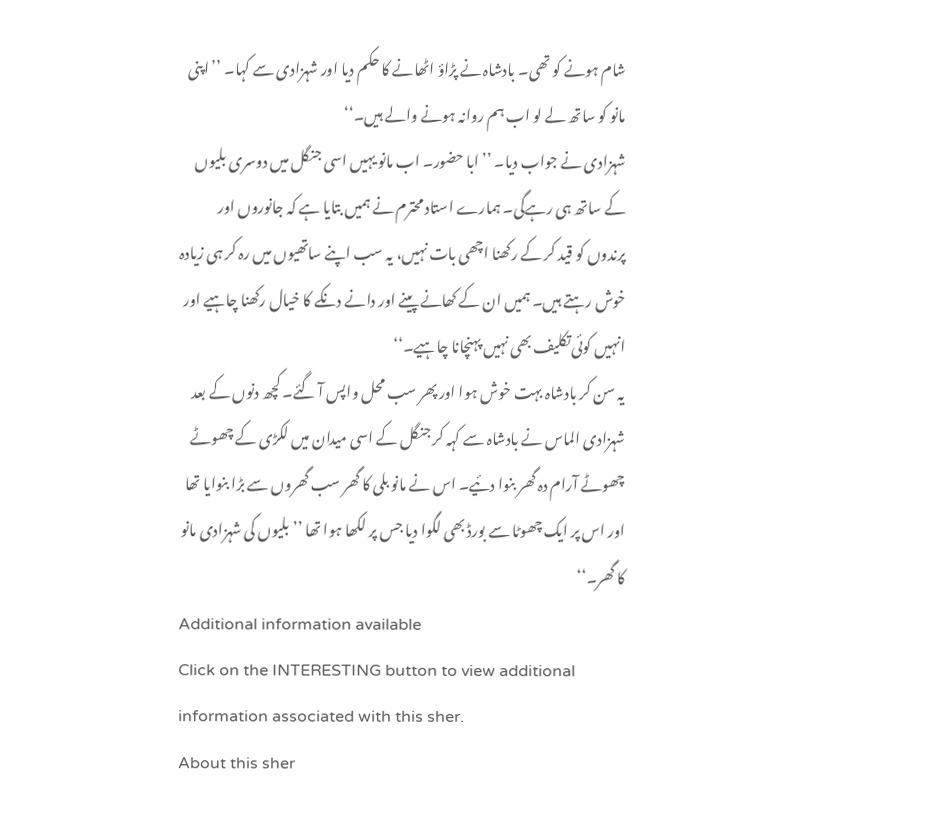شام ہونے کو تھی۔ بادشاہ نے پڑاؤ اٹھانے کا حکم دیا اور شہزادی سے کہا۔ ’’اپنی مانو کو ساتھ لے لو اب ہم روانہ ہونے والے ہیں۔‘‘
شہزادی نے جواب دیا۔ ’’ابا حضور۔ اب مانو یہیں اسی جنگل میں دوسری بلیوں کے ساتھ ہی رہےگی۔ ہمارے استاد محترم نے ہمیں بتایا ہے کہ جانوروں اور پرندوں کو قید کر کے رکھنا اچھی بات نہیں، یہ سب اپنے ساتھیوں میں رہ کر ہی زیادہ خوش رہتے ہیں۔ ہمیں ان کے کھانے پینے اور دانے دنکے کا خیال رکھنا چاہیے اور انہیں کوئی تکلیف بھی نہیں پہنچانا چاہیے۔‘‘
یہ سن کر بادشاہ بہت خوش ہوا اور پھر سب محل واپس آ گئے۔ کچھ دنوں کے بعد شہزادی الماس نے بادشاہ سے کہہ کر جنگل کے اسی میدان میں لکڑی کے چھوٹے چھوٹے آرام دہ گھر بنوا دئیے۔ اس نے مانو بلی کا گھر سب گھروں سے بڑا بنوایا تھا اور اس پر ایک چھوٹا سے بورڈ بھی لگوا دیا جس پر لکھا ہوا تھا ’’بلیوں کی شہزادی مانو کا گھر۔‘‘
Additional information available
Click on the INTERESTING button to view additional information associated with this sher.
About this sher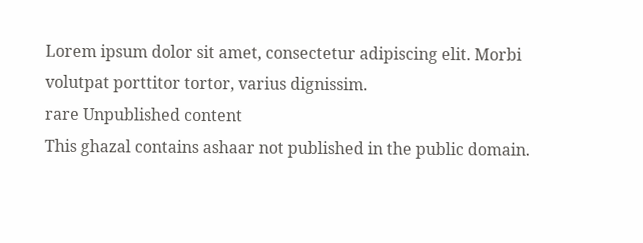Lorem ipsum dolor sit amet, consectetur adipiscing elit. Morbi volutpat porttitor tortor, varius dignissim.
rare Unpublished content
This ghazal contains ashaar not published in the public domain.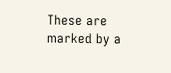These are marked by a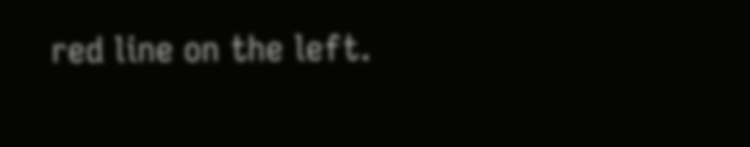red line on the left.